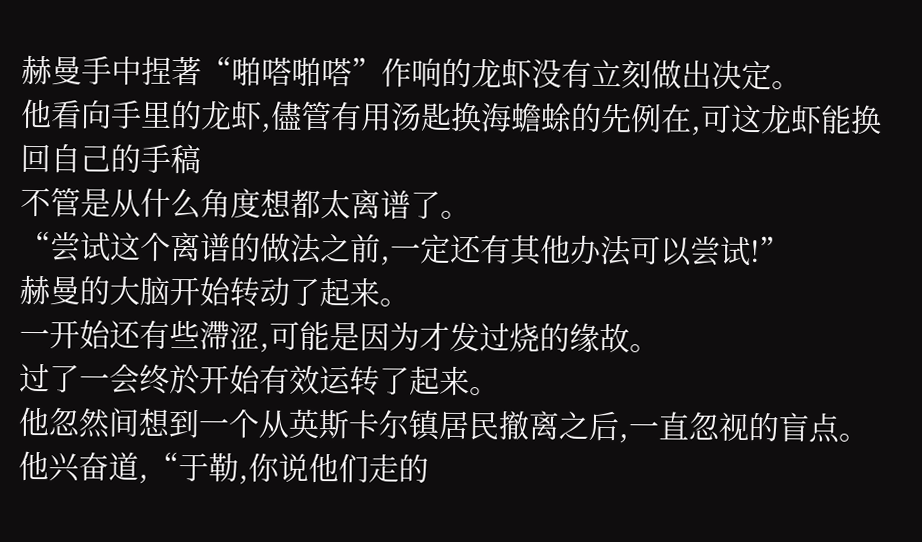赫曼手中捏著“啪嗒啪嗒”作响的龙虾没有立刻做出决定。
他看向手里的龙虾,儘管有用汤匙换海蟾蜍的先例在,可这龙虾能换回自己的手稿
不管是从什么角度想都太离谱了。
“尝试这个离谱的做法之前,一定还有其他办法可以尝试!”
赫曼的大脑开始转动了起来。
一开始还有些滯涩,可能是因为才发过烧的缘故。
过了一会终於开始有效运转了起来。
他忽然间想到一个从英斯卡尔镇居民撤离之后,一直忽视的盲点。
他兴奋道,“于勒,你说他们走的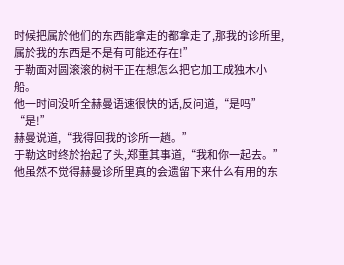时候把属於他们的东西能拿走的都拿走了,那我的诊所里,属於我的东西是不是有可能还存在!”
于勒面对圆滚滚的树干正在想怎么把它加工成独木小船。
他一时间没听全赫曼语速很快的话,反问道,“是吗”
“是!”
赫曼说道,“我得回我的诊所一趟。”
于勒这时终於抬起了头,郑重其事道,“我和你一起去。”
他虽然不觉得赫曼诊所里真的会遗留下来什么有用的东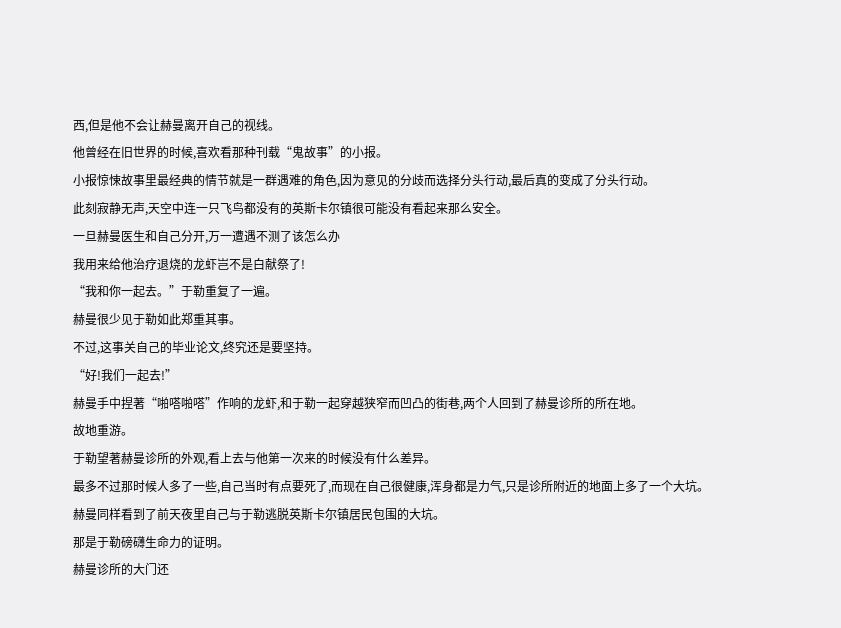西,但是他不会让赫曼离开自己的视线。
他曾经在旧世界的时候,喜欢看那种刊载“鬼故事”的小报。
小报惊悚故事里最经典的情节就是一群遇难的角色,因为意见的分歧而选择分头行动,最后真的变成了分头行动。
此刻寂静无声,天空中连一只飞鸟都没有的英斯卡尔镇很可能没有看起来那么安全。
一旦赫曼医生和自己分开,万一遭遇不测了该怎么办
我用来给他治疗退烧的龙虾岂不是白献祭了!
“我和你一起去。”于勒重复了一遍。
赫曼很少见于勒如此郑重其事。
不过,这事关自己的毕业论文,终究还是要坚持。
“好!我们一起去!”
赫曼手中捏著“啪嗒啪嗒”作响的龙虾,和于勒一起穿越狭窄而凹凸的街巷,两个人回到了赫曼诊所的所在地。
故地重游。
于勒望著赫曼诊所的外观,看上去与他第一次来的时候没有什么差异。
最多不过那时候人多了一些,自己当时有点要死了,而现在自己很健康,浑身都是力气,只是诊所附近的地面上多了一个大坑。
赫曼同样看到了前天夜里自己与于勒逃脱英斯卡尔镇居民包围的大坑。
那是于勒磅礴生命力的证明。
赫曼诊所的大门还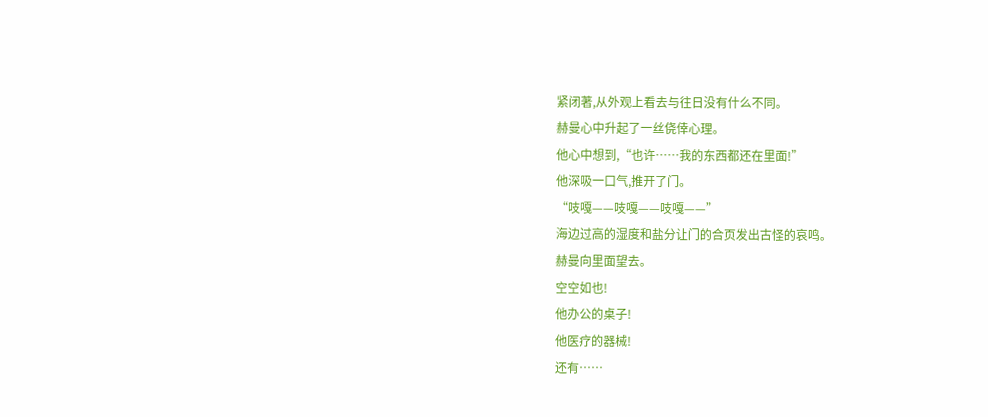紧闭著,从外观上看去与往日没有什么不同。
赫曼心中升起了一丝侥倖心理。
他心中想到,“也许……我的东西都还在里面!”
他深吸一口气,推开了门。
“吱嘎——吱嘎——吱嘎——”
海边过高的湿度和盐分让门的合页发出古怪的哀鸣。
赫曼向里面望去。
空空如也!
他办公的桌子!
他医疗的器械!
还有……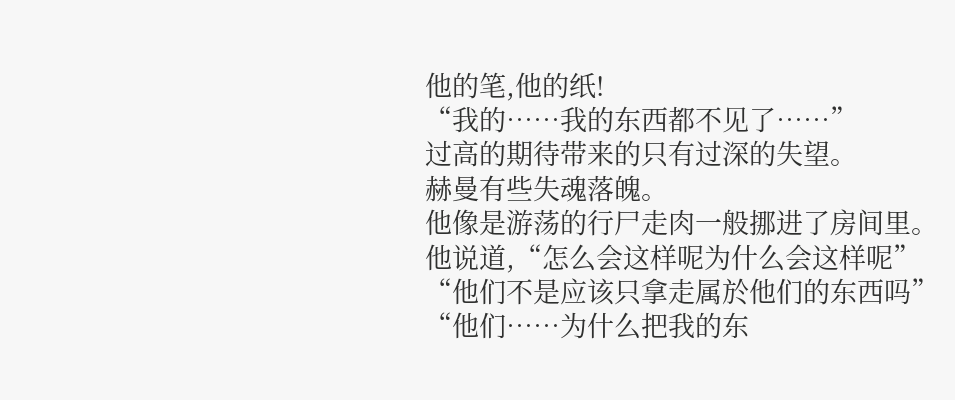他的笔,他的纸!
“我的……我的东西都不见了……”
过高的期待带来的只有过深的失望。
赫曼有些失魂落魄。
他像是游荡的行尸走肉一般挪进了房间里。
他说道,“怎么会这样呢为什么会这样呢”
“他们不是应该只拿走属於他们的东西吗”
“他们……为什么把我的东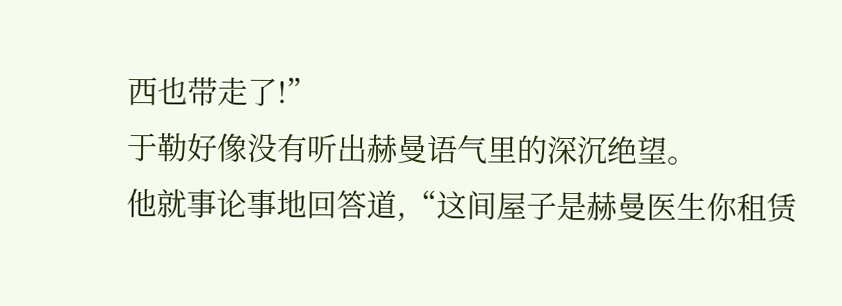西也带走了!”
于勒好像没有听出赫曼语气里的深沉绝望。
他就事论事地回答道,“这间屋子是赫曼医生你租赁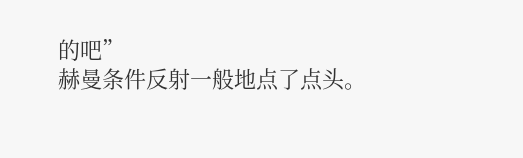的吧”
赫曼条件反射一般地点了点头。